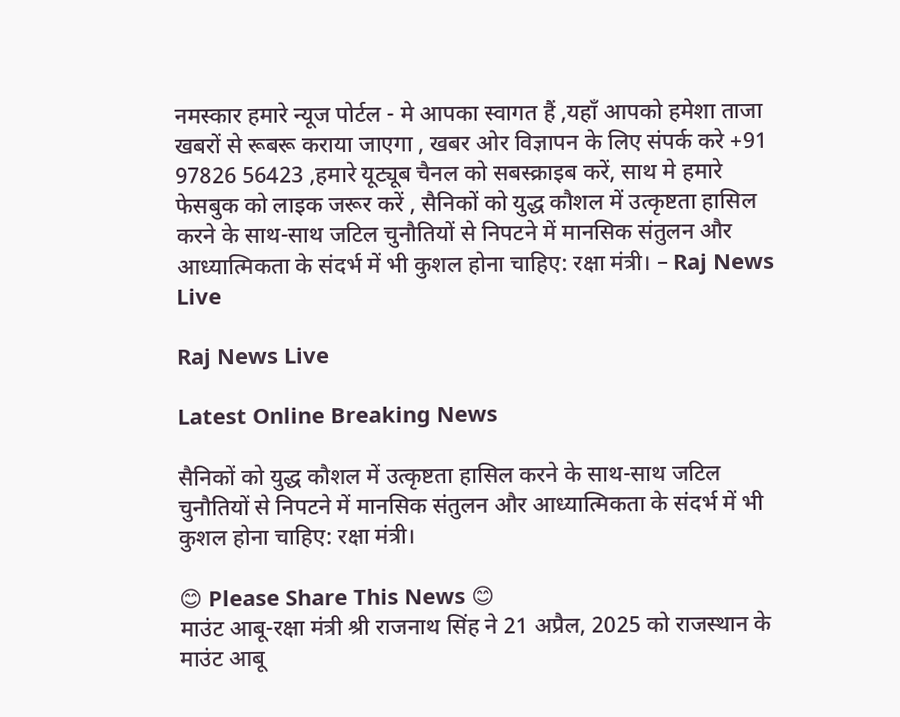नमस्कार हमारे न्यूज पोर्टल - मे आपका स्वागत हैं ,यहाँ आपको हमेशा ताजा खबरों से रूबरू कराया जाएगा , खबर ओर विज्ञापन के लिए संपर्क करे +91 97826 56423 ,हमारे यूट्यूब चैनल को सबस्क्राइब करें, साथ मे हमारे फेसबुक को लाइक जरूर करें , सैनिकों को युद्ध कौशल में उत्कृष्टता हासिल करने के साथ-साथ जटिल चुनौतियों से निपटने में मानसिक संतुलन और आध्यात्मिकता के संदर्भ में भी कुशल होना चाहिए: रक्षा मंत्री। – Raj News Live

Raj News Live

Latest Online Breaking News

सैनिकों को युद्ध कौशल में उत्कृष्टता हासिल करने के साथ-साथ जटिल चुनौतियों से निपटने में मानसिक संतुलन और आध्यात्मिकता के संदर्भ में भी कुशल होना चाहिए: रक्षा मंत्री।

😊 Please Share This News 😊
माउंट आबू-रक्षा मंत्री श्री राजनाथ सिंह ने 21 अप्रैल, 2025 को राजस्थान के माउंट आबू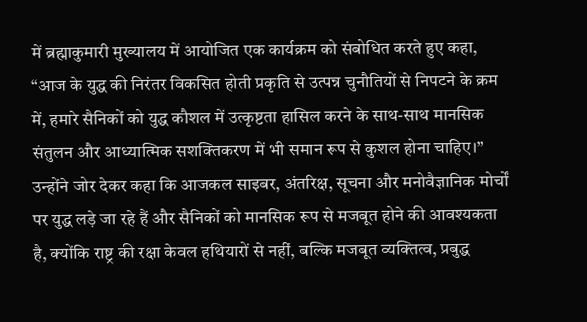में ब्रह्माकुमारी मुख्यालय में आयोजित एक कार्यक्रम को संबोधित करते हुए कहा, “आज के युद्ध की निरंतर विकसित होती प्रकृति से उत्पन्न चुनौतियों से निपटने के क्रम में, हमारे सैनिकों को युद्ध कौशल में उत्कृष्टता हासिल करने के साथ-साथ मानसिक संतुलन और आध्यात्मिक सशक्तिकरण में भी समान रूप से कुशल होना चाहिए।” उन्होंने जोर देकर कहा कि आजकल साइबर, अंतरिक्ष, सूचना और मनोवैज्ञानिक मोर्चों पर युद्ध लड़े जा रहे हैं और सैनिकों को मानसिक रूप से मजबूत होने की आवश्यकता है, क्योंकि राष्ट्र की रक्षा केवल हथियारों से नहीं, बल्कि मजबूत व्यक्तित्व, प्रबुद्ध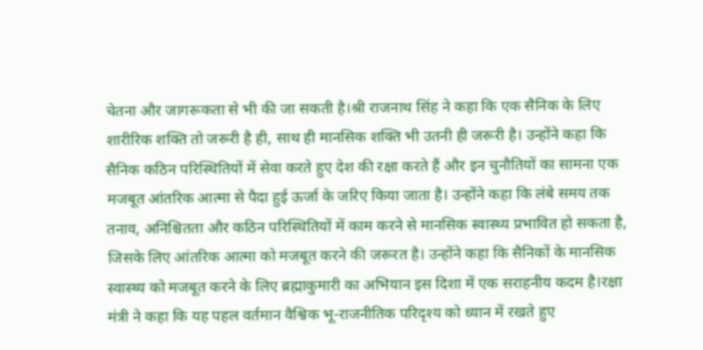चेतना और जागरूकता से भी की जा सकती है।श्री राजनाथ सिंह ने कहा कि एक सैनिक के लिए शारीरिक शक्ति तो जरूरी है ही, साथ ही मानसिक शक्ति भी उतनी ही जरूरी है। उन्होंने कहा कि सैनिक कठिन परिस्थितियों में सेवा करते हुए देश की रक्षा करते हैं और इन चुनौतियों का सामना एक मजबूत आंतरिक आत्मा से पैदा हुई ऊर्जा के जरिए किया जाता है। उन्होंने कहा कि लंबे समय तक तनाव, अनिश्चितता और कठिन परिस्थितियों में काम करने से मानसिक स्वास्थ्य प्रभावित हो सकता है, जिसके लिए आंतरिक आत्मा को मजबूत करने की जरूरत है। उन्होंने कहा कि सैनिकों के मानसिक स्वास्थ्य को मजबूत करने के लिए ब्रह्माकुमारी का अभियान इस दिशा में एक सराहनीय कदम है।रक्षा मंत्री ने कहा कि यह पहल वर्तमान वैश्विक भू-राजनीतिक परिदृश्य को ध्यान में रखते हुए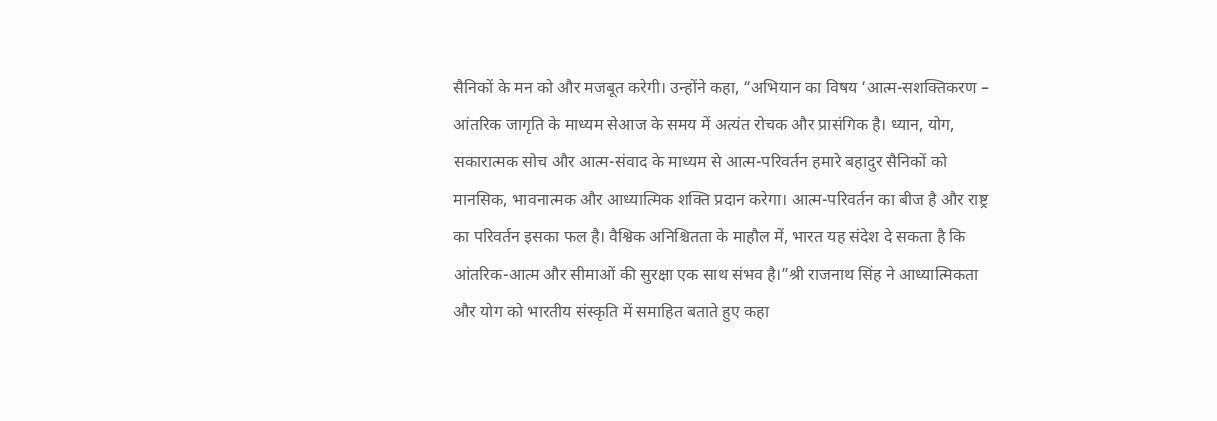सैनिकों के मन को और मजबूत करेगी। उन्होंने कहा, “अभियान का विषय ‘आत्म-सशक्तिकरण – आंतरिक जागृति के माध्यम सेआज के समय में अत्यंत रोचक और प्रासंगिक है। ध्यान, योग, सकारात्मक सोच और आत्म-संवाद के माध्यम से आत्म-परिवर्तन हमारे बहादुर सैनिकों को मानसिक, भावनात्मक और आध्यात्मिक शक्ति प्रदान करेगा। आत्म-परिवर्तन का बीज है और राष्ट्र का परिवर्तन इसका फल है। वैश्विक अनिश्चितता के माहौल में, भारत यह संदेश दे सकता है कि आंतरिक-आत्म और सीमाओं की सुरक्षा एक साथ संभव है।”श्री राजनाथ सिंह ने आध्यात्मिकता और योग को भारतीय संस्कृति में समाहित बताते हुए कहा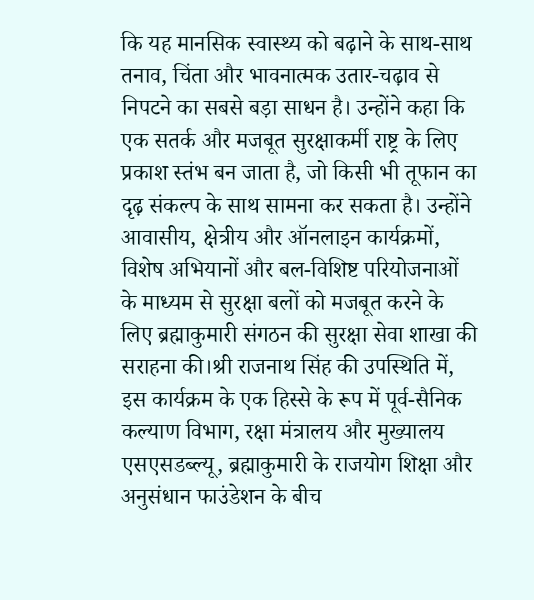कि यह मानसिक स्वास्थ्य को बढ़ाने के साथ-साथ तनाव, चिंता और भावनात्मक उतार-चढ़ाव से निपटने का सबसे बड़ा साधन है। उन्होंने कहा कि एक सतर्क और मजबूत सुरक्षाकर्मी राष्ट्र के लिए प्रकाश स्तंभ बन जाता है, जो किसी भी तूफान का दृढ़ संकल्प के साथ सामना कर सकता है। उन्होंने आवासीय, क्षेत्रीय और ऑनलाइन कार्यक्रमों, विशेष अभियानों और बल-विशिष्ट परियोजनाओं के माध्यम से सुरक्षा बलों को मजबूत करने के लिए ब्रह्माकुमारी संगठन की सुरक्षा सेवा शाखा की सराहना की।श्री राजनाथ सिंह की उपस्थिति में, इस कार्यक्रम के एक हिस्से के रूप में पूर्व-सैनिक कल्याण विभाग, रक्षा मंत्रालय और मुख्यालय एसएसडब्ल्यू, ब्रह्माकुमारी के राजयोग शिक्षा और अनुसंधान फाउंडेशन के बीच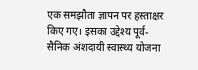एक समझौता ज्ञापन पर हस्ताक्षर किए गए। इसका उद्देश्य पूर्व-सैनिक अंशदायी स्वास्थ्य योजना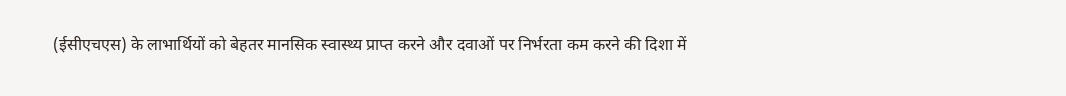(ईसीएचएस) के लाभार्थियों को बेहतर मानसिक स्वास्थ्य प्राप्त करने और दवाओं पर निर्भरता कम करने की दिशा में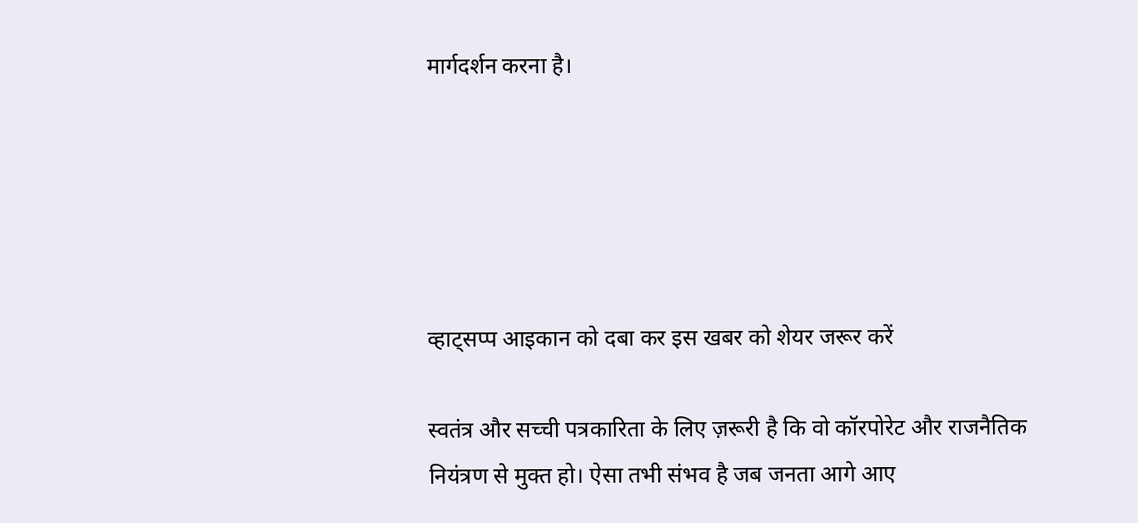मार्गदर्शन करना है।





व्हाट्सप्प आइकान को दबा कर इस खबर को शेयर जरूर करें

स्वतंत्र और सच्ची पत्रकारिता के लिए ज़रूरी है कि वो कॉरपोरेट और राजनैतिक नियंत्रण से मुक्त हो। ऐसा तभी संभव है जब जनता आगे आए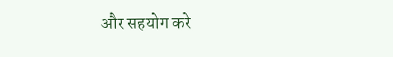और सहयोग करे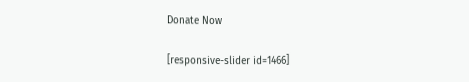Donate Now

[responsive-slider id=1466]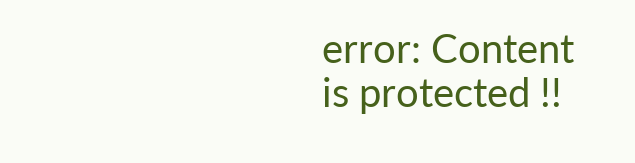error: Content is protected !!